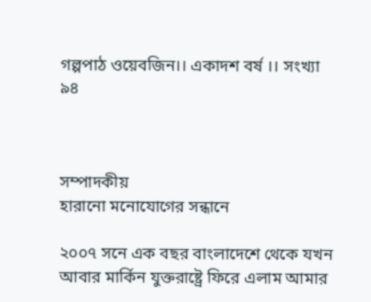গল্পপাঠ ওয়েবজিন।। একাদশ বর্ষ ।। সংখ্যা ৯৪



সম্পাদকীয়
হারানো মনোযোগের সন্ধানে

২০০৭ সনে এক বছর বাংলাদেশে থেকে যখন আবার মার্কিন যুক্তরাষ্ট্রে ফিরে এলাম আমার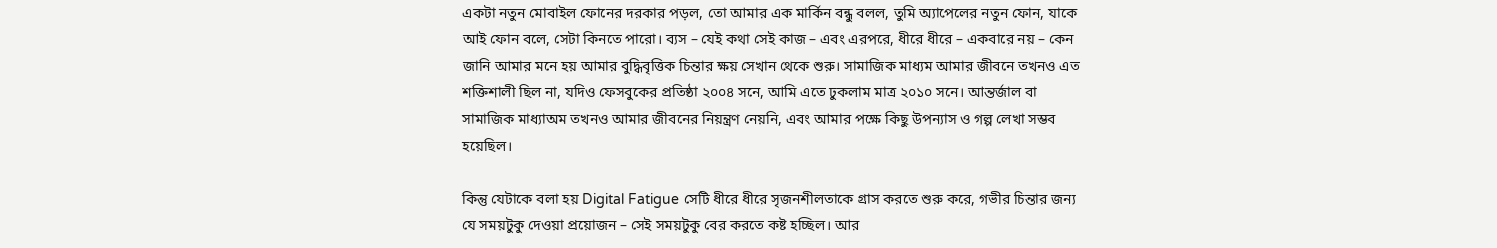একটা নতুন মোবাইল ফোনের দরকার পড়ল, তো আমার এক মার্কিন বন্ধু বলল, তুমি অ্যাপেলের নতুন ফোন, যাকে আই ফোন বলে, সেটা কিনতে পারো। ব্যস – যেই কথা সেই কাজ – এবং এরপরে, ধীরে ধীরে – একবারে নয় – কেন জানি আমার মনে হয় আমার বুদ্ধিবৃত্তিক চিন্তার ক্ষয় সেখান থেকে শুরু। সামাজিক মাধ্যম আমার জীবনে তখনও এত শক্তিশালী ছিল না, যদিও ফেসবুকের প্রতিষ্ঠা ২০০৪ সনে, আমি এতে ঢুকলাম মাত্র ২০১০ সনে। আন্তর্জাল বা সামাজিক মাধ্যাঅম তখনও আমার জীবনের নিয়ন্ত্রণ নেয়নি, এবং আমার পক্ষে কিছু উপন্যাস ও গল্প লেখা সম্ভব হয়েছিল।

কিন্তু যেটাকে বলা হয় Digital Fatigue সেটি ধীরে ধীরে সৃজনশীলতাকে গ্রাস করতে শুরু করে, গভীর চিন্তার জন্য যে সময়টুকু দেওয়া প্রয়োজন – সেই সময়টুকু বের করতে কষ্ট হচ্ছিল। আর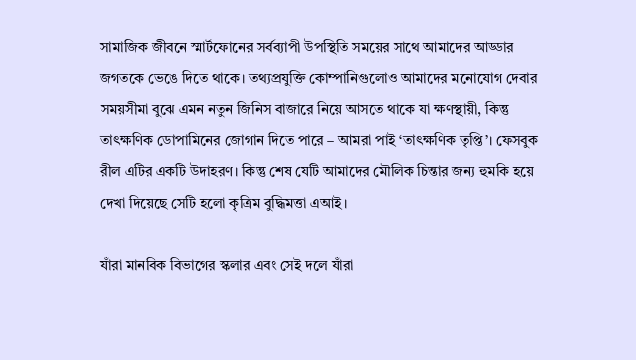সামাজিক জীবনে স্মার্টফোনের সর্বব্যাপী উপস্থিতি সময়ের সাথে আমাদের আড্ডার জগতকে ভেঙে দিতে থাকে। তথ্যপ্রযুক্তি কোম্পানিগুলোও আমাদের মনোযোগ দেবার সময়সীমা বুঝে এমন নতুন জিনিস বাজারে নিয়ে আসতে থাকে যা ক্ষণস্থায়ী, কিন্তু তাৎক্ষণিক ডোপামিনের জোগান দিতে পারে – আমরা পাই ‘তাৎক্ষণিক তৃপ্তি’। ফেসবুক রীল এটির একটি উদাহরণ। কিন্তু শেষ যেটি আমাদের মৌলিক চিন্তার জন্য হুমকি হয়ে দেখা দিয়েছে সেটি হলো কৃত্রিম বুদ্ধিমত্তা এআই।

যাঁরা মানবিক বিভাগের স্কলার এবং সেই দলে যাঁরা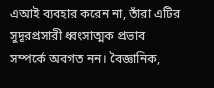এআই ব্যবহার করেন না, তাঁরা এটির সুদূরপ্রসারী ধ্বংসাত্মক প্রভাব সম্পর্কে অবগত নন। বৈজ্ঞানিক,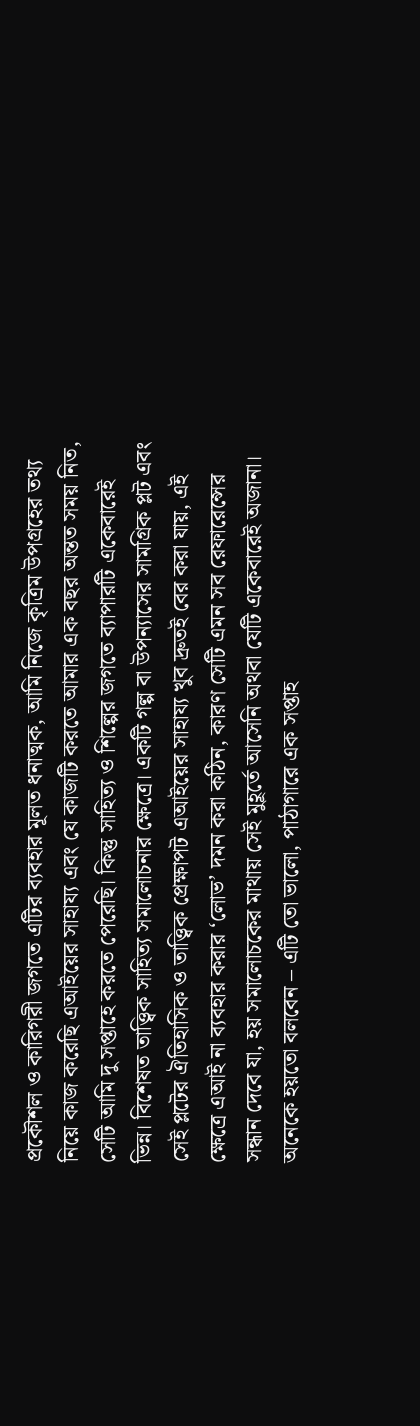প্রকৌশল ও কারিগরী জগতে এটির ব্যবহার মূলত ধনাত্মক, আমি নিজে কৃত্রিম উপগ্রহের তথ্য নিয়ে কাজ করেছি এআইয়ের সাহায্য এবং যে কাজটি করতে আমার এক বছর অন্তত সময় নিত, সেটি আমি দু সপ্তাহে করতে পেরেছি। কিন্তু সাহিত্য ও শিল্পের জগতে ব্যাপারটি একেবারেই ভিন্ন। বিশেষত তাত্ত্বিক সাহিত্য সমালোচনার ক্ষেত্রে। একটি গল্প বা উপন্যাসের সামগ্রিক প্লট এবং সেই প্লটের ঐতিহাসিক ও তাত্ত্বিক প্রেক্ষাপট এআইয়ের সাহায্য খুব দ্রুতই বের করা যায়, এই ক্ষেত্রে এআই না ব্যবহার করার ‘লোভ’ দমন করা কঠিন, কারণ সেটি এমন সব রেফারেন্সের সন্ধান দেবে যা, হয় সমালোচকের মাথায় সেই মুহূর্তে আসেনি অথবা যেটি একেবারেই অজানা। অনেকে হয়তো বলবেন – এটি তো ভালো, পাঠাগারে এক সপ্তাহ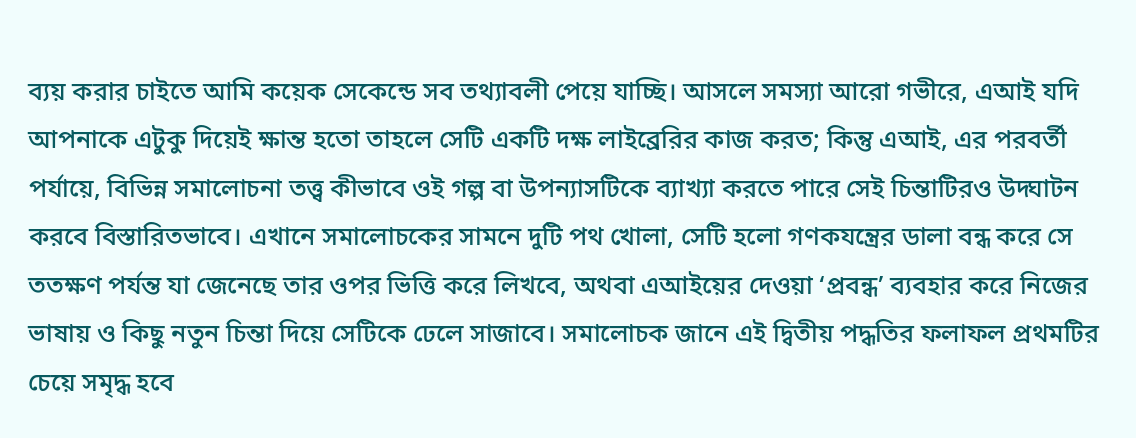ব্যয় করার চাইতে আমি কয়েক সেকেন্ডে সব তথ্যাবলী পেয়ে যাচ্ছি। আসলে সমস্যা আরো গভীরে, এআই যদি আপনাকে এটুকু দিয়েই ক্ষান্ত হতো তাহলে সেটি একটি দক্ষ লাইব্রেরির কাজ করত; কিন্তু এআই, এর পরবর্তী পর্যায়ে, বিভিন্ন সমালোচনা তত্ত্ব কীভাবে ওই গল্প বা উপন্যাসটিকে ব্যাখ্যা করতে পারে সেই চিন্তাটিরও উদ্ঘাটন করবে বিস্তারিতভাবে। এখানে সমালোচকের সামনে দুটি পথ খোলা, সেটি হলো গণকযন্ত্রের ডালা বন্ধ করে সে ততক্ষণ পর্যন্ত যা জেনেছে তার ওপর ভিত্তি করে লিখবে, অথবা এআইয়ের দেওয়া ‘প্রবন্ধ’ ব্যবহার করে নিজের ভাষায় ও কিছু নতুন চিন্তা দিয়ে সেটিকে ঢেলে সাজাবে। সমালোচক জানে এই দ্বিতীয় পদ্ধতির ফলাফল প্রথমটির চেয়ে সমৃদ্ধ হবে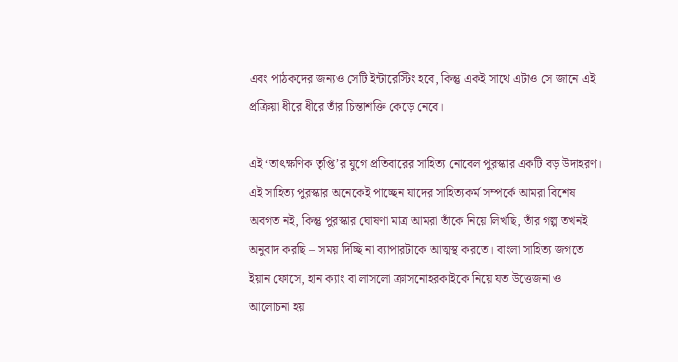এবং পাঠকদের জন্যও সেটি ইন্টারেস্টিং হবে, কিন্তু একই সাথে এটাও সে জানে এই প্রক্রিয়া ধীরে ধীরে তাঁর চিন্তাশক্তি কেড়ে নেবে।

এই ‘তাৎক্ষণিক তৃপ্তি’র যুগে প্রতিবারের সাহিত্য নোবেল পুরস্কার একটি বড় উদাহরণ। এই সাহিত্য পুরস্কার অনেকেই পাচ্ছেন যাদের সাহিত্যকর্ম সম্পর্কে আমরা বিশেষ অবগত নই, কিন্তু পুরস্কার ঘোষণা মাত্র আমরা তাঁকে নিয়ে লিখছি, তাঁর গল্প তখনই অনুবাদ করছি – সময় দিচ্ছি না ব্যাপারটাকে আত্মস্থ করতে। বাংলা সাহিত্য জগতে ইয়ান ফোসে, হান ক্যাং বা লাসলো ক্রাসনোহরকাইকে নিয়ে যত উত্তেজনা ও আলোচনা হয়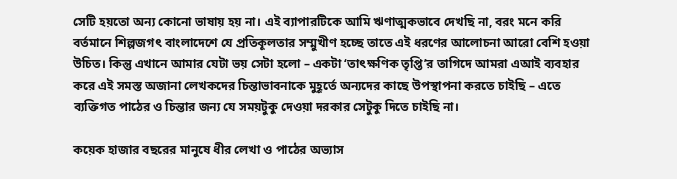সেটি হয়তো অন্য কোনো ভাষায় হয় না। এই ব্যাপারটিকে আমি ঋণাত্মকভাবে দেখছি না, বরং মনে করি বর্তমানে শিল্পজগৎ বাংলাদেশে যে প্রতিকূলতার সম্মুখীণ হচ্ছে তাতে এই ধরণের আলোচনা আরো বেশি হওয়া উচিত। কিন্তু এখানে আমার যেটা ভয় সেটা হলো – একটা ‘তাৎক্ষণিক তৃপ্তি’র তাগিদে আমরা এআই ব্যবহার করে এই সমস্ত অজানা লেখকদের চিন্তাভাবনাকে মুহূর্তে অন্যদের কাছে উপস্থাপনা করতে চাইছি – এতে ব্যক্তিগত পাঠের ও চিন্তার জন্য যে সময়টুকু দেওয়া দরকার সেটুকু দিতে চাইছি না।

কয়েক হাজার বছরের মানুষে ধীর লেখা ও পাঠের অভ্যাস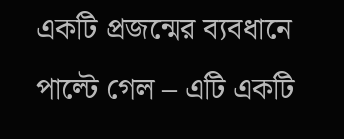একটি প্রজন্মের ব্যবধানে পাল্টে গেল – এটি একটি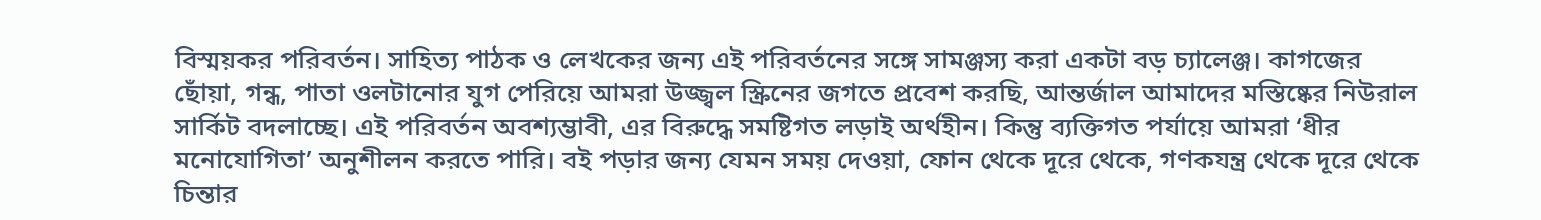বিস্ময়কর পরিবর্তন। সাহিত্য পাঠক ও লেখকের জন্য এই পরিবর্তনের সঙ্গে সামঞ্জস্য করা একটা বড় চ্যালেঞ্জ। কাগজের ছোঁয়া, গন্ধ, পাতা ওলটানোর যুগ পেরিয়ে আমরা উজ্জ্বল স্ক্রিনের জগতে প্রবেশ করছি, আন্তর্জাল আমাদের মস্তিষ্কের নিউরাল সার্কিট বদলাচ্ছে। এই পরিবর্তন অবশ্যম্ভাবী, এর বিরুদ্ধে সমষ্টিগত লড়াই অর্থহীন। কিন্তু ব্যক্তিগত পর্যায়ে আমরা ‘ধীর মনোযোগিতা’ অনুশীলন করতে পারি। বই পড়ার জন্য যেমন সময় দেওয়া, ফোন থেকে দূরে থেকে, গণকযন্ত্র থেকে দূরে থেকে চিন্তার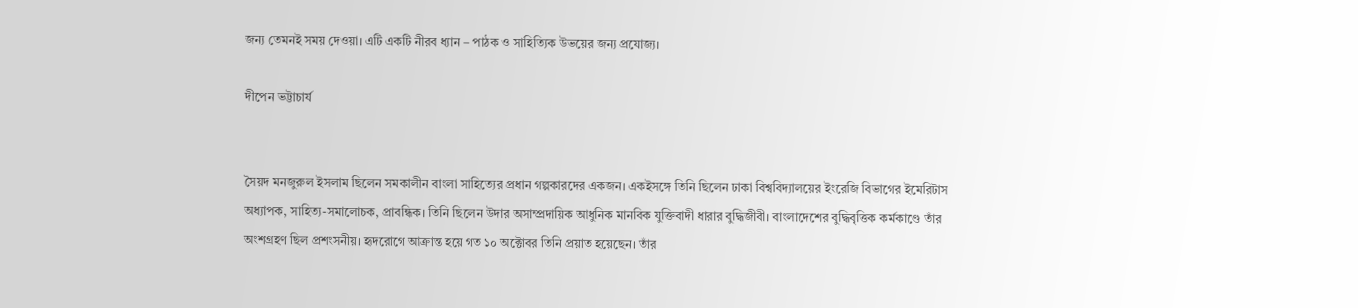জন্য তেমনই সময় দেওয়া। এটি একটি নীরব ধ্যান – পাঠক ও সাহিত্যিক উভয়ের জন্য প্রযোজ্য।

দীপেন ভট্টাচার্য


সৈয়দ মনজুরুল ইসলাম ছিলেন সমকালীন বাংলা সাহিত্যের প্রধান গল্পকারদের একজন। একইসঙ্গে তিনি ছিলেন ঢাকা বিশ্ববিদ্যালয়ের ইংরেজি বিভাগের ইমেরিটাস অধ্যাপক, সাহিত্য-সমালোচক, প্রাবন্ধিক। তিনি ছিলেন উদার অসাম্প্রদায়িক আধুনিক মানবিক যুক্তিবাদী ধারার বুদ্ধিজীবী। বাংলাদেশের বুদ্ধিবৃত্তিক কর্মকাণ্ডে তাঁর অংশগ্রহণ ছিল প্রশংসনীয়। হৃদরোগে আক্রান্ত হয়ে গত ১০ অক্টোবর তিনি প্রয়াত হয়েছেন। তাঁর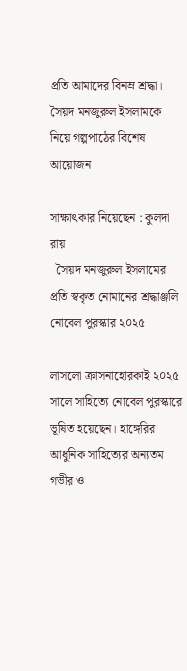প্রতি আমাদের বিনম্র শ্রদ্ধা।
সৈয়দ মনজুরুল ইসলামকে নিয়ে গল্পপাঠের বিশেষ আয়োজন

সাক্ষাৎকার নিয়েছেন : কুলদা রায়
  সৈয়দ মনজুরুল ইসলামের প্রতি স্বকৃত নোমানের শ্রদ্ধাঞ্জলি
নোবেল পুরস্কার ২০২৫

লাসলো ক্রাসনাহোরকাই ২০২৫ সালে সাহিত্যে নোবেল পুরস্কারে ভূষিত হয়েছেন। হাঙ্গেরির আধুনিক সাহিত্যের অন্যতম গভীর ও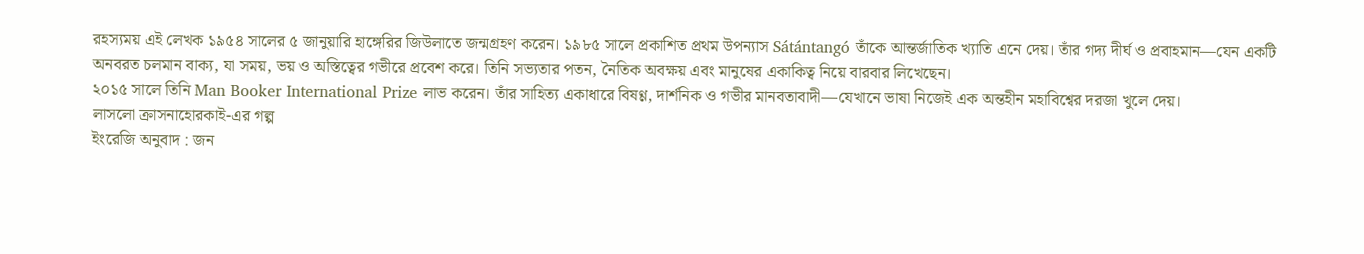রহস্যময় এই লেখক ১৯৫৪ সালের ৫ জানুয়ারি হাঙ্গেরির জিউলাতে জন্মগ্রহণ করেন। ১৯৮৫ সালে প্রকাশিত প্রথম উপন্যাস Sátántangó তাঁকে আন্তর্জাতিক খ্যাতি এনে দেয়। তাঁর গদ্য দীর্ঘ ও প্রবাহমান—যেন একটি অনবরত চলমান বাক্য, যা সময়, ভয় ও অস্তিত্বের গভীরে প্রবেশ করে। তিনি সভ্যতার পতন, নৈতিক অবক্ষয় এবং মানুষের একাকিত্ব নিয়ে বারবার লিখেছেন।
২০১৫ সালে তিনি Man Booker International Prize লাভ করেন। তাঁর সাহিত্য একাধারে বিষণ্ণ, দার্শনিক ও গভীর মানবতাবাদী—যেখানে ভাষা নিজেই এক অন্তহীন মহাবিশ্বের দরজা খুলে দেয়।
লাসলো ক্রাসনাহোরকাই-এর গল্প
ইংরেজি অনুবাদ : জন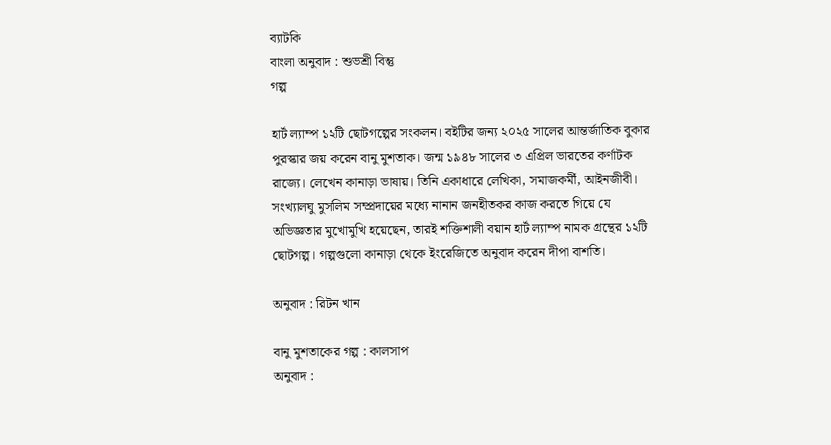ব্যাটকি
বাংলা অনুবাদ : শুভশ্রী বিন্তু
গল্প

হার্ট ল্যাম্প ১২টি ছোটগল্পের সংকলন। বইটির জন্য ২০২৫ সালের আন্তর্জাতিক বুকার পুরস্কার জয় করেন বানু মুশতাক। জন্ম ১৯৪৮ সালের ৩ এপ্রিল ভারতের কর্ণাটক রাজ্যে। লেখেন কানাড়া ভাষায়। তিনি একাধারে লেখিকা, সমাজকর্মী, আইনজীবী। সংখ্যালঘু মুসলিম সম্প্রদায়ের মধ্যে নানান জনহীতকর কাজ করতে গিয়ে যে অভিজ্ঞতার মুখোমুখি হয়েছেন, তারই শক্তিশালী বয়ান হার্ট ল্যাম্প নামক গ্রন্থের ১২টি ছোটগল্প। গল্পগুলো কানাড়া থেকে ইংরেজিতে অনুবাদ করেন দীপা বাশতি।

অনুবাদ : রিটন খান

বানু মুশতাকের গল্প : কালসাপ
অনুবাদ :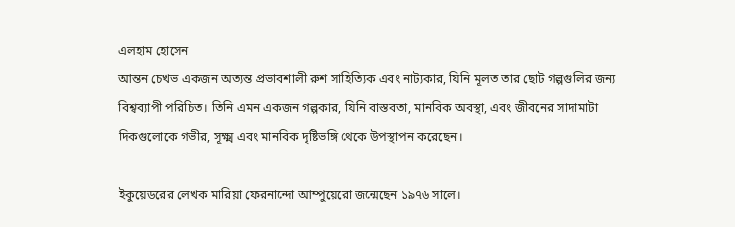এলহাম হোসেন
আন্তন চেখভ একজন অত্যন্ত প্রভাবশালী রুশ সাহিত্যিক এবং নাট্যকার, যিনি মূলত তার ছোট গল্পগুলির জন্য বিশ্বব্যাপী পরিচিত। তিনি এমন একজন গল্পকার, যিনি বাস্তবতা, মানবিক অবস্থা, এবং জীবনের সাদামাটা দিকগুলোকে গভীর, সূক্ষ্ম এবং মানবিক দৃষ্টিভঙ্গি থেকে উপস্থাপন করেছেন।

ইকুয়েডরের লেখক মারিয়া ফেরনান্দো আম্পুয়েরো জন্মেছেন ১৯৭৬ সালে।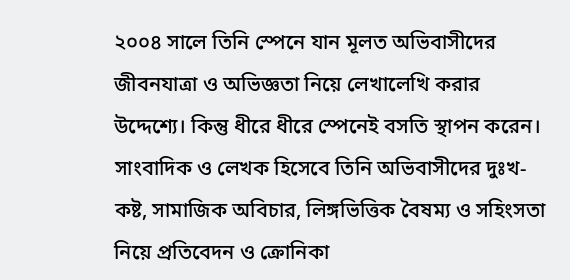২০০৪ সালে তিনি স্পেনে যান মূলত অভিবাসীদের জীবনযাত্রা ও অভিজ্ঞতা নিয়ে লেখালেখি করার উদ্দেশ্যে। কিন্তু ধীরে ধীরে স্পেনেই বসতি স্থাপন করেন। সাংবাদিক ও লেখক হিসেবে তিনি অভিবাসীদের দুঃখ-কষ্ট, সামাজিক অবিচার, লিঙ্গভিত্তিক বৈষম্য ও সহিংসতা নিয়ে প্রতিবেদন ও ক্রোনিকা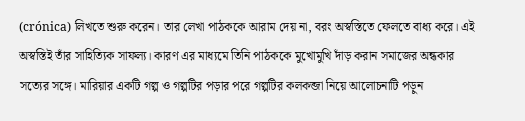(crónica) লিখতে শুরু করেন। তার লেখা পাঠককে আরাম দেয় না, বরং অস্বস্তিতে ফেলতে বাধ্য করে। এই অস্বস্তিই তাঁর সাহিত্যিক সাফল্য। কারণ এর মাধ্যমে তিনি পাঠককে মুখোমুখি দাঁড় করান সমাজের অন্ধকার সত্যের সঙ্গে। মারিয়ার একটি গল্প ও গল্পটির পড়ার পরে গল্পটির কলকব্জা নিয়ে আলোচনাটি পড়ুন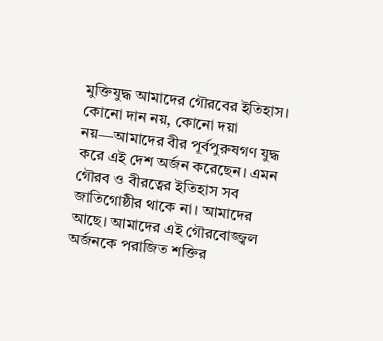মুক্তিযুদ্ধ আমাদের গৌরবের ইতিহাস। কোনো দান নয়, কোনো দয়া নয়―আমাদের বীর পূর্বপুরুষগণ যুদ্ধ করে এই দেশ অর্জন করেছেন। এমন গৌরব ও বীরত্বের ইতিহাস সব জাতিগোষ্ঠীর থাকে না। আমাদের আছে। আমাদের এই গৌরবোজ্জ্বল অর্জনকে পরাজিত শক্তির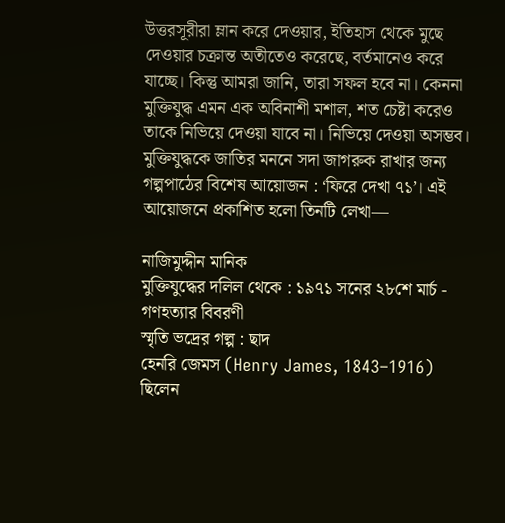উত্তরসূরীরা ম্লান করে দেওয়ার, ইতিহাস থেকে মুছে দেওয়ার চক্রান্ত অতীতেও করেছে, বর্তমানেও করে যাচ্ছে। কিন্তু আমরা জানি, তারা সফল হবে না। কেননা মুক্তিযুদ্ধ এমন এক অবিনাশী মশাল, শত চেষ্টা করেও তাকে নিভিয়ে দেওয়া যাবে না। নিভিয়ে দেওয়া অসম্ভব। মুক্তিযুদ্ধকে জাতির মননে সদা জাগরুক রাখার জন্য গল্পপাঠের বিশেষ আয়োজন : ‘ফিরে দেখা ৭১’। এই আয়োজনে প্রকাশিত হলো তিনটি লেখা―

নাজিমুদ্দীন মানিক
মুক্তিযুদ্ধের দলিল থেকে : ১৯৭১ সনের ২৮শে মার্চ - গণহত্যার বিবরণী
স্মৃতি ভদ্রের গল্প : ছাদ
হেনরি জেমস (Henry James, 1843–1916) ছিলেন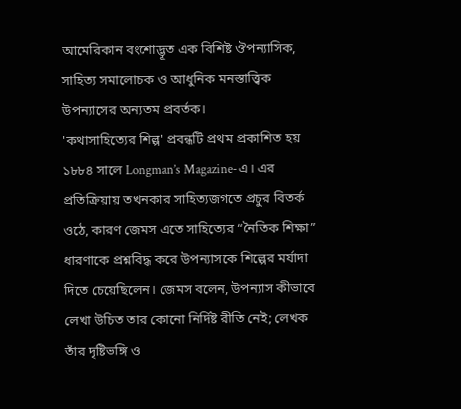আমেরিকান বংশোদ্ভূত এক বিশিষ্ট ঔপন্যাসিক, সাহিত্য সমালোচক ও আধুনিক মনস্তাত্ত্বিক উপন্যাসের অন্যতম প্রবর্তক।
'কথাসাহিত্যের শিল্প' প্রবন্ধটি প্রথম প্রকাশিত হয় ১৮৮৪ সালে Longman’s Magazine-এ। এর প্রতিক্রিয়ায় তখনকার সাহিত্যজগতে প্রচুর বিতর্ক ওঠে, কারণ জেমস এতে সাহিত্যের “নৈতিক শিক্ষা” ধারণাকে প্রশ্নবিদ্ধ করে উপন্যাসকে শিল্পের মর্যাদা দিতে চেয়েছিলেন। জেমস বলেন, উপন্যাস কীভাবে লেখা উচিত তার কোনো নির্দিষ্ট রীতি নেই; লেখক তাঁর দৃষ্টিভঙ্গি ও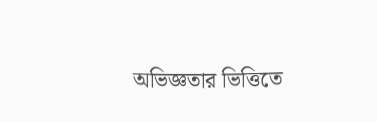অভিজ্ঞতার ভিত্তিতে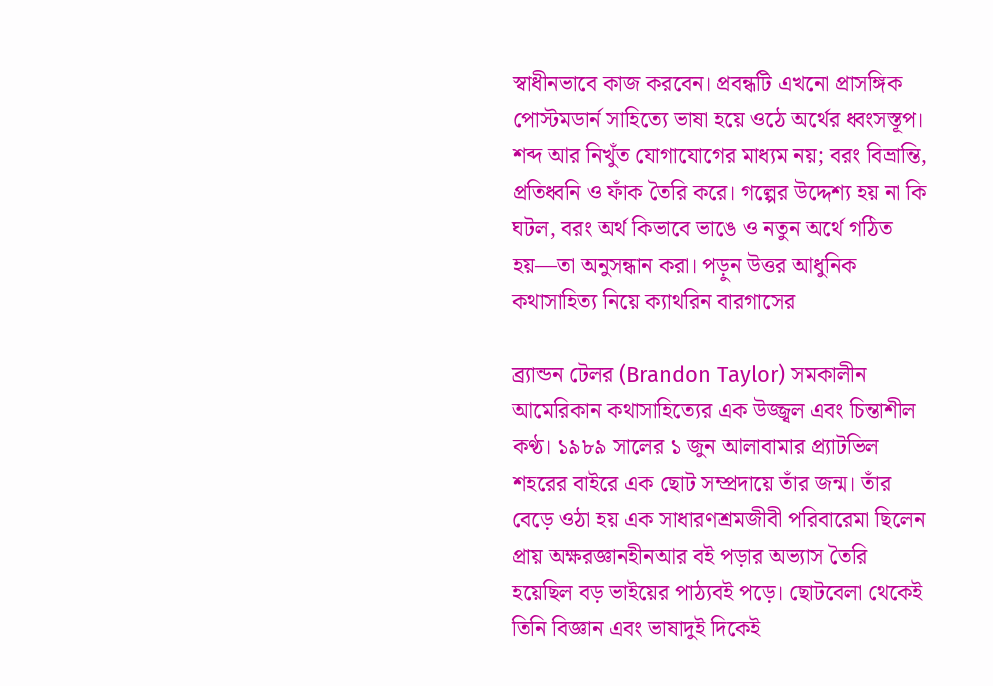স্বাধীনভাবে কাজ করবেন। প্রবন্ধটি এখনো প্রাসঙ্গিক
পোস্টমডার্ন সাহিত্যে ভাষা হয়ে ওঠে অর্থের ধ্বংসস্তূপ। শব্দ আর নিখুঁত যোগাযোগের মাধ্যম নয়; বরং বিভ্রান্তি, প্রতিধ্বনি ও ফাঁক তৈরি করে। গল্পের উদ্দেশ্য হয় না কি ঘটল, বরং অর্থ কিভাবে ভাঙে ও নতুন অর্থে গঠিত হয়—তা অনুসন্ধান করা। পড়ুন উত্তর আধুনিক কথাসাহিত্য নিয়ে ক্যাথরিন বারগাসের

ব্র্যান্ডন টেলর (Brandon Taylor) সমকালীন আমেরিকান কথাসাহিত্যের এক উজ্জ্বল এবং চিন্তাশীল কণ্ঠ। ১৯৮৯ সালের ১ জুন আলাবামার প্র্যাটভিল শহরের বাইরে এক ছোট সম্প্রদায়ে তাঁর জন্ম। তাঁর বেড়ে ওঠা হয় এক সাধারণশ্রমজীবী পরিবারেমা ছিলেন প্রায় অক্ষরজ্ঞানহীনআর বই পড়ার অভ্যাস তৈরি হয়েছিল বড় ভাইয়ের পাঠ্যবই পড়ে। ছোটবেলা থেকেই তিনি বিজ্ঞান এবং ভাষাদুই দিকেই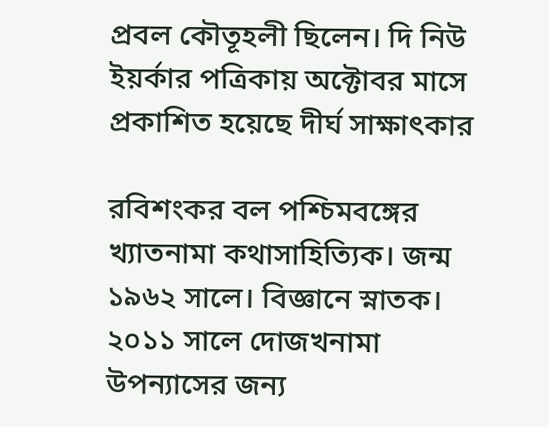প্রবল কৌতূহলী ছিলেন। দি নিউ ইয়র্কার পত্রিকায় অক্টোবর মাসে প্রকাশিত হয়েছে দীর্ঘ সাক্ষাৎকার

রবিশংকর বল পশ্চিমবঙ্গের খ্যাতনামা কথাসাহিত্যিক। জন্ম ১৯৬২ সালে। বিজ্ঞানে স্নাতক। ২০১১ সালে দোজখনামা উপন্যাসের জন্য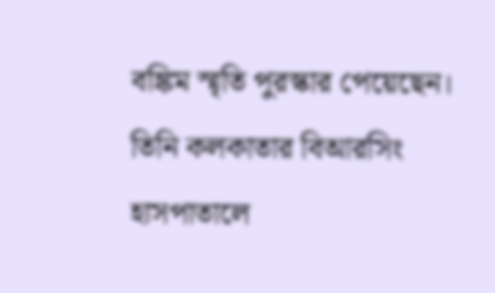বঙ্কিম স্মৃতি পুরস্কার পেয়েছেন। তিনি কলকাতার বিআরসিং হাসপাতালে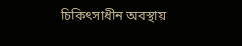চিকিৎসাধীন অবস্থায়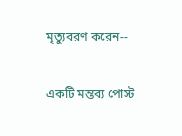মৃত্যুবরণ করেন--


একটি মন্তব্য পোস্ট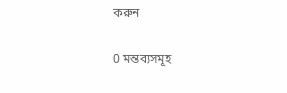করুন

0 মন্তব্যসমূহ